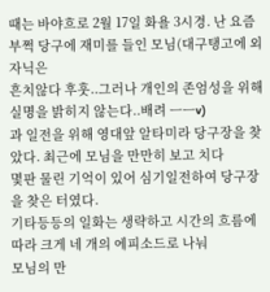때는 바야흐로 2월 17일 화욜 3시경. 난 요즘 부쩍 당구에 재미를 들인 모님(대구탱고에 외자닉은
흔치않다 후훗..그러나 개인의 존엄성을 위해 실명을 밝히지 않는다..배려 ㅡㅡv)
과 일전을 위해 영대앞 알타미라 당구장을 찾았다. 최근에 모님을 만만히 보고 치다
몇판 물린 기억이 있어 심기일전하여 당구장을 찾은 터였다.
기타등등의 일화는 생략하고 시간의 흐름에 따라 크게 네 개의 에피소드로 나눠
모님의 만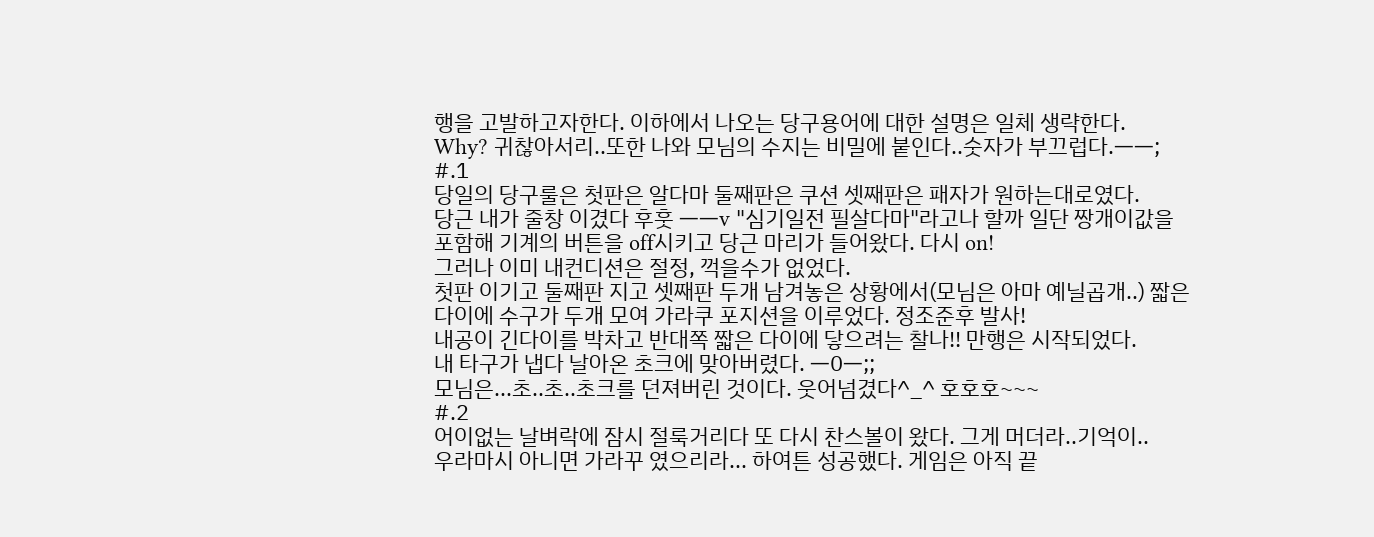행을 고발하고자한다. 이하에서 나오는 당구용어에 대한 설명은 일체 생략한다.
Why? 귀찮아서리..또한 나와 모님의 수지는 비밀에 붙인다..숫자가 부끄럽다.ㅡㅡ;
#.1
당일의 당구룰은 첫판은 알다마 둘째판은 쿠션 셋째판은 패자가 원하는대로였다.
당근 내가 줄창 이겼다 후훗 ㅡㅡv "심기일전 필살다마"라고나 할까 일단 짱개이값을
포함해 기계의 버튼을 off시키고 당근 마리가 들어왔다. 다시 on!
그러나 이미 내컨디션은 절정, 꺽을수가 없었다.
첫판 이기고 둘째판 지고 셋째판 두개 남겨놓은 상황에서(모님은 아마 예닐곱개..) 짧은
다이에 수구가 두개 모여 가라쿠 포지션을 이루었다. 정조준후 발사!
내공이 긴다이를 박차고 반대쪽 짧은 다이에 닿으려는 찰나!! 만행은 시작되었다.
내 타구가 냅다 날아온 초크에 맞아버렸다. ㅡ0ㅡ;;
모님은...초..초..초크를 던져버린 것이다. 웃어넘겼다^_^ 호호호~~~
#.2
어이없는 날벼락에 잠시 절룩거리다 또 다시 찬스볼이 왔다. 그게 머더라..기억이..
우라마시 아니면 가라꾸 였으리라... 하여튼 성공했다. 게임은 아직 끝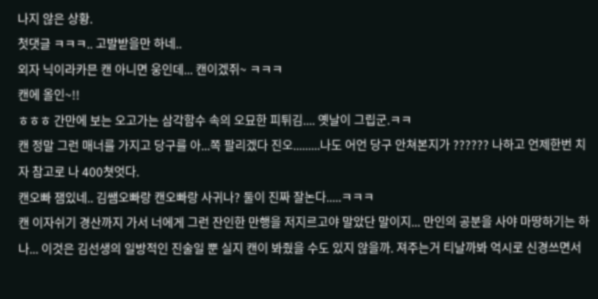나지 않은 상황.
첫댓글 ㅋㅋㅋ.. 고발받을만 하네..
외자 닉이라카믄 캔 아니면 웅인데... 캔이겠쥐~ ㅋㅋㅋ
캔에 올인~!!
ㅎㅎㅎ 간만에 보는 오고가는 삼각함수 속의 오묘한 피튀김.... 옛날이 그립군.ㅋㅋ
캔 정말 그런 매너를 가지고 당구를 아...쪽 팔리겠다 진오.........나도 어언 당구 안쳐본지가 ?????? 나하고 언제한번 치자 참고로 나 400쳣엇다.
캔오빠 잼있네.. 김쌤오빠랑 캔오빠랑 사귀나? 둘이 진짜 잘논다.....ㅋㅋㅋ
캔 이자쉬기 경산까지 가서 너에게 그런 잔인한 만행을 저지르고야 말았단 말이지... 만인의 공분을 사야 마땅하기는 하나... 이것은 김선생의 일방적인 진술일 뿐 실지 캔이 봐줬을 수도 있지 않을까. 져주는거 티날까봐 억시로 신경쓰면서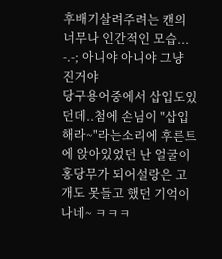후배기살려주려는 캔의 너무나 인간적인 모습... -.-; 아니야 아니야 그냥 진거야
당구용어중에서 삽입도있던데..첨에 손님이 "삽입해라~"라는소리에 후른트에 앉아있었던 난 얼굴이 홍당무가 되어설랑은 고개도 못들고 했던 기억이 나네~ ㅋㅋㅋ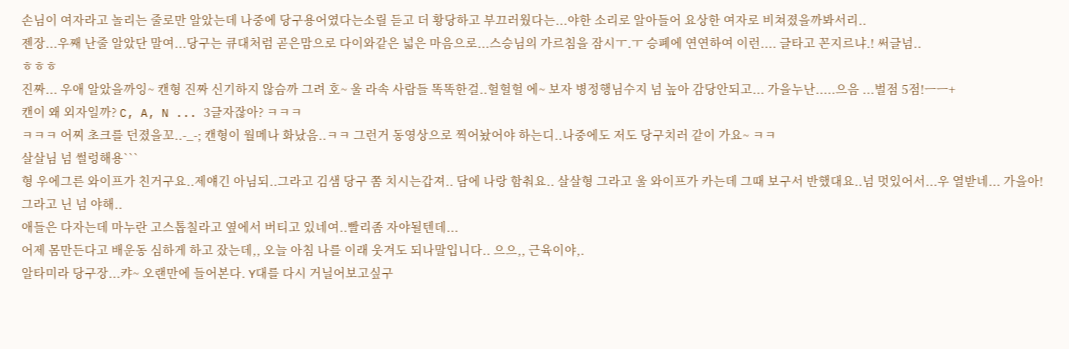손님이 여자라고 놀리는 줄로만 알았는데 나중에 당구용어였다는소릴 듣고 더 황당하고 부끄러웠다는...야한 소리로 알아들어 요상한 여자로 비쳐졌을까봐서리..
젠장...우째 난줄 알았단 말여...당구는 큐대처럼 곧은맘으로 다이와같은 넓은 마음으로...스승님의 가르침을 잠시ㅜ.ㅜ 승폐에 연연하여 이런.... 글타고 꼰지르냐.! 써글넘..
ㅎㅎㅎ
진짜... 우애 알았을까잉~ 캔형 진짜 신기하지 않슴까 그려 호~ 울 라속 사람들 똑똑한걸..헐헐헐 에~ 보자 병정행님수지 넘 높아 감당안되고... 가을누난.....으음 ...벌점 5점!ㅡㅡ+
캔이 왜 외자일까? C, A, N ... 3글자잖아? ㅋㅋㅋ
ㅋㅋㅋ 어찌 초크를 던졌을꼬..-_-; 캔형이 월메나 화났음..ㅋㅋ 그런거 동영상으로 찍어놨어야 하는디..나중에도 저도 당구치러 같이 가요~ ㅋㅋ
살살님 넘 썰렁해용```
형 우에그른 와이프가 친거구요..제얘긴 아님되..그라고 김샘 당구 쫌 치시는갑져.. 담에 나랑 함춰요.. 살살형 그라고 울 와이프가 카는데 그때 보구서 반했대요..넘 멋있어서...우 열받네... 가을아! 그라고 닌 넘 야해..
애들은 다자는데 마누란 고스톱칠라고 옆에서 버티고 있네여..빨리좀 자야될텐데...
어제 몸만든다고 배운동 심하게 하고 잤는데,, 오늘 아침 나를 이래 웃겨도 되나말입니다.. 으으,, 근육이야,.
알타미라 당구장...캬~ 오랜만에 들어본다. Y대를 다시 거닐어보고싶구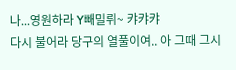나...영원하라 Y빼밀뤼~ 캬캬캬
다시 불어라 당구의 열풀이여.. 아 그때 그시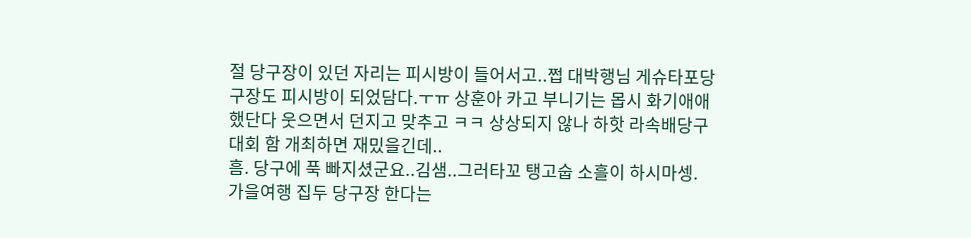절 당구장이 있던 자리는 피시방이 들어서고..쩝 대박행님 게슈타포당구장도 피시방이 되었담다.ㅜㅠ 상훈아 카고 부니기는 몹시 화기애애했단다 웃으면서 던지고 맞추고 ㅋㅋ 상상되지 않나 하핫 라속배당구대회 함 개최하면 재밌을긴데..
흠. 당구에 푹 빠지셨군요..김샘..그러타꼬 탱고숩 소흘이 하시마셍.
가을여행 집두 당구장 한다는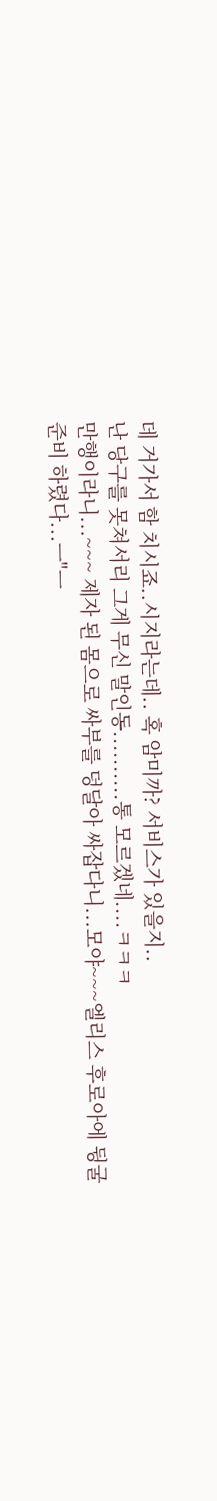데 거가서 함 치시죠..시지라는데.. 혹 암미까? 서비스가 있을지..
난 당구를 못쳐서리 그게 무신 말인동..........통 모르겠네....ㅋㅋㅋ
만행이라니...~~~ 제자 된 몸으로 싸부를 덩달아 싸잡다니...모야~~~엘리스 후로아에 뒹굴준비 하렸다...ㅡ"ㅡ